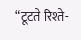“टूटते रिश्ते-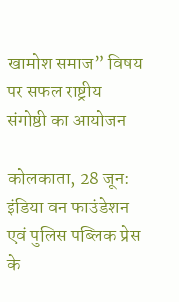खामोश समाज” विषय पर सफल राष्ट्रीय संगोष्ठी का आयोजन

कोलकाता, 28 जून:
इंडिया वन फाउंडेशन एवं पुलिस पब्लिक प्रेस के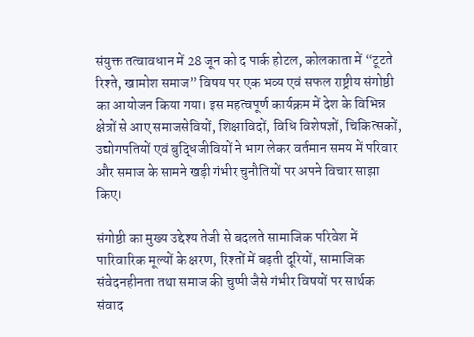संयुक्त तत्वावधान में 28 जून को द पार्क होटल, कोलकाता में “टूटते रिश्ते, खामोश समाज” विषय पर एक भव्य एवं सफल राष्ट्रीय संगोष्ठी का आयोजन किया गया। इस महत्वपूर्ण कार्यक्रम में देश के विभिन्न क्षेत्रों से आए समाजसेवियों, शिक्षाविदों, विधि विशेषज्ञों, चिकित्सकों, उद्योगपतियों एवं बुद्धिजीवियों ने भाग लेकर वर्तमान समय में परिवार और समाज के सामने खड़ी गंभीर चुनौतियों पर अपने विचार साझा किए।

संगोष्ठी का मुख्य उद्देश्य तेजी से बदलते सामाजिक परिवेश में पारिवारिक मूल्यों के क्षरण, रिश्तों में बढ़ती दूरियों, सामाजिक संवेदनहीनता तथा समाज की चुप्पी जैसे गंभीर विषयों पर सार्थक संवाद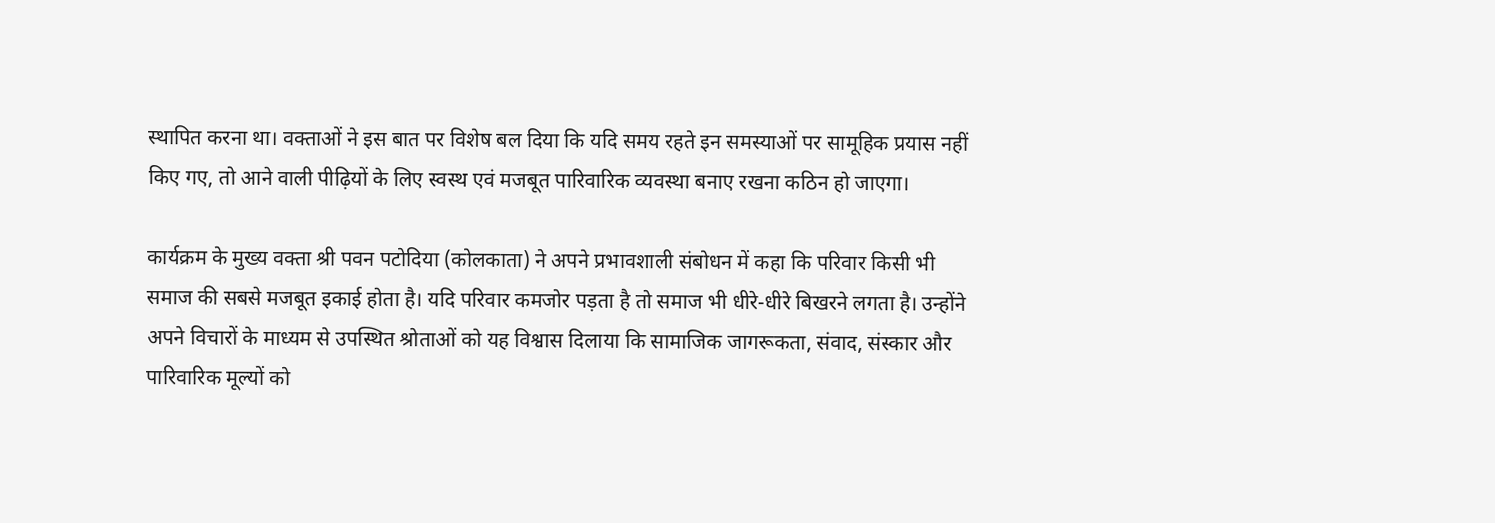स्थापित करना था। वक्ताओं ने इस बात पर विशेष बल दिया कि यदि समय रहते इन समस्याओं पर सामूहिक प्रयास नहीं किए गए, तो आने वाली पीढ़ियों के लिए स्वस्थ एवं मजबूत पारिवारिक व्यवस्था बनाए रखना कठिन हो जाएगा।

कार्यक्रम के मुख्य वक्ता श्री पवन पटोदिया (कोलकाता) ने अपने प्रभावशाली संबोधन में कहा कि परिवार किसी भी समाज की सबसे मजबूत इकाई होता है। यदि परिवार कमजोर पड़ता है तो समाज भी धीरे-धीरे बिखरने लगता है। उन्होंने अपने विचारों के माध्यम से उपस्थित श्रोताओं को यह विश्वास दिलाया कि सामाजिक जागरूकता, संवाद, संस्कार और पारिवारिक मूल्यों को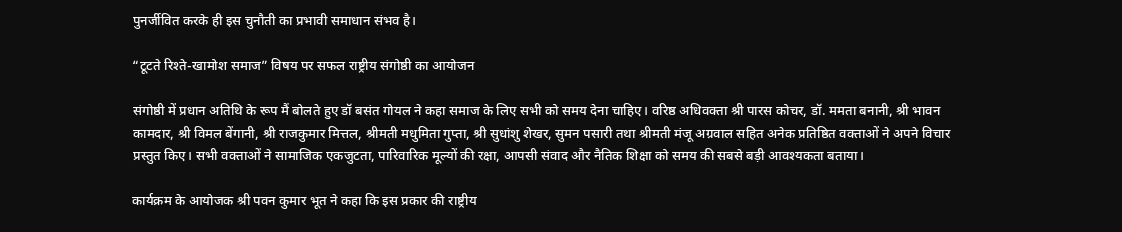पुनर्जीवित करके ही इस चुनौती का प्रभावी समाधान संभव है।

“टूटते रिश्ते-खामोश समाज” विषय पर सफल राष्ट्रीय संगोष्ठी का आयोजन

संगोष्ठी में प्रधान अतिथि के रूप मैं बोलते हुए डॉ बसंत गोयल ने कहा समाज के लिए सभी को समय देना चाहिए। वरिष्ठ अधिवक्ता श्री पारस कोचर, डॉ. ममता बनानी, श्री भावन कामदार, श्री विमल बेंगानी, श्री राजकुमार मित्तल, श्रीमती मधुमिता गुप्ता, श्री सुधांशु शेखर, सुमन पसारी तथा श्रीमती मंजू अग्रवाल सहित अनेक प्रतिष्ठित वक्ताओं ने अपने विचार प्रस्तुत किए। सभी वक्ताओं ने सामाजिक एकजुटता, पारिवारिक मूल्यों की रक्षा, आपसी संवाद और नैतिक शिक्षा को समय की सबसे बड़ी आवश्यकता बताया।

कार्यक्रम के आयोजक श्री पवन कुमार भूत ने कहा कि इस प्रकार की राष्ट्रीय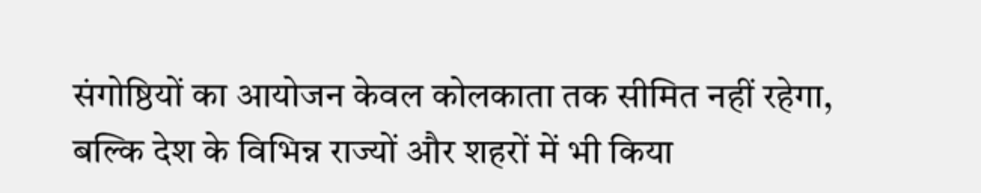संगोष्ठियों का आयोजन केवल कोलकाता तक सीमित नहीं रहेगा, बल्कि देश के विभिन्न राज्यों और शहरों में भी किया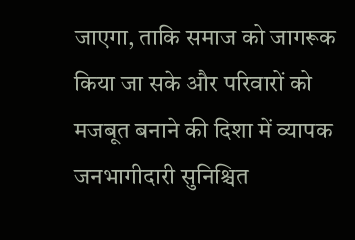जाएगा, ताकि समाज को जागरूक किया जा सके और परिवारों को मजबूत बनाने की दिशा में व्यापक जनभागीदारी सुनिश्चित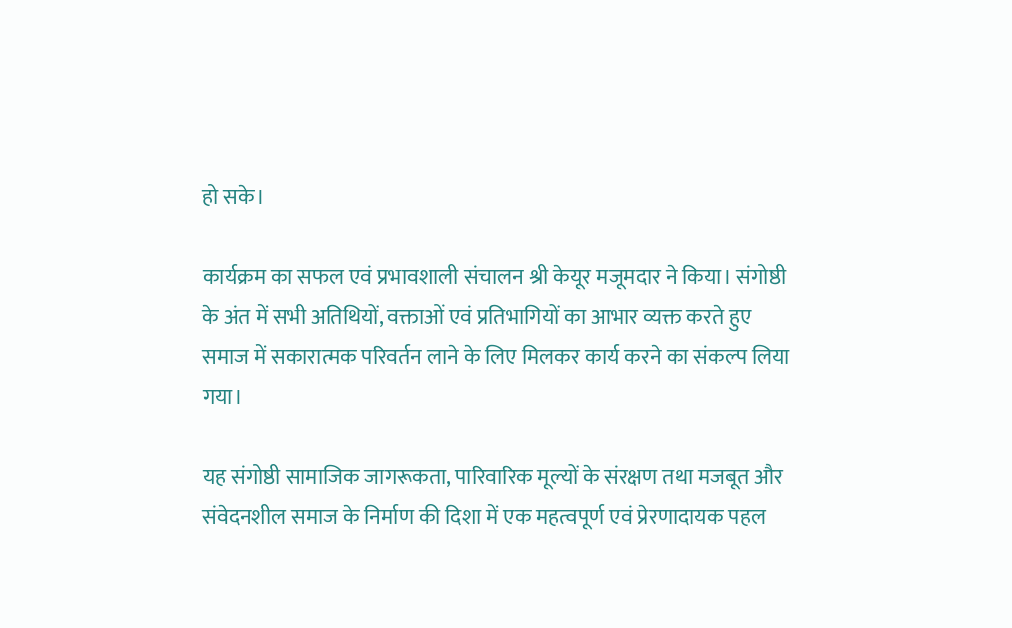हो सके।

कार्यक्रम का सफल एवं प्रभावशाली संचालन श्री केयूर मजूमदार ने किया। संगोष्ठी के अंत में सभी अतिथियों, वक्ताओं एवं प्रतिभागियों का आभार व्यक्त करते हुए समाज में सकारात्मक परिवर्तन लाने के लिए मिलकर कार्य करने का संकल्प लिया गया।

यह संगोष्ठी सामाजिक जागरूकता, पारिवारिक मूल्यों के संरक्षण तथा मजबूत और संवेदनशील समाज के निर्माण की दिशा में एक महत्वपूर्ण एवं प्रेरणादायक पहल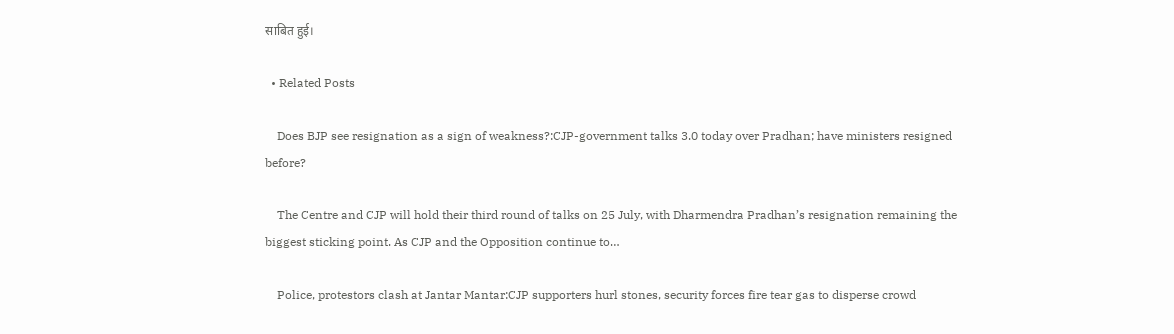साबित हुई।

  • Related Posts

    Does BJP see resignation as a sign of weakness?:CJP-government talks 3.0 today over Pradhan; have ministers resigned before?

    The Centre and CJP will hold their third round of talks on 25 July, with Dharmendra Pradhan’s resignation remaining the biggest sticking point. As CJP and the Opposition continue to…

    Police, protestors clash at Jantar Mantar:CJP supporters hurl stones, security forces fire tear gas to disperse crowd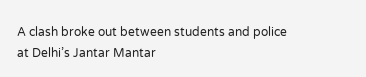A clash broke out between students and police at Delhi’s Jantar Mantar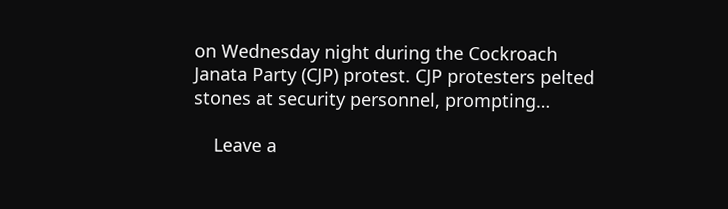on Wednesday night during the Cockroach Janata Party (CJP) protest. CJP protesters pelted stones at security personnel, prompting…

    Leave a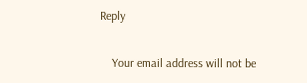Reply

    Your email address will not be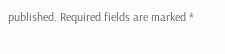published. Required fields are marked *